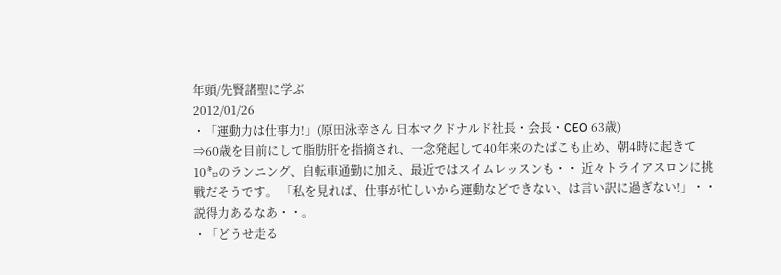年頭/先賢諸聖に学ぶ
2012/01/26
・「運動力は仕事力!」(原田泳幸さん 日本マクドナルド社長・会長・CEO 63歳)
⇒60歳を目前にして脂肪肝を指摘され、一念発起して40年来のたばこも止め、朝4時に起きて10㌔のランニング、自転車通勤に加え、最近ではスイムレッスンも・・ 近々トライアスロンに挑戦だそうです。 「私を見れば、仕事が忙しいから運動などできない、は言い訳に過ぎない!」・・説得力あるなあ・・。
・「どうせ走る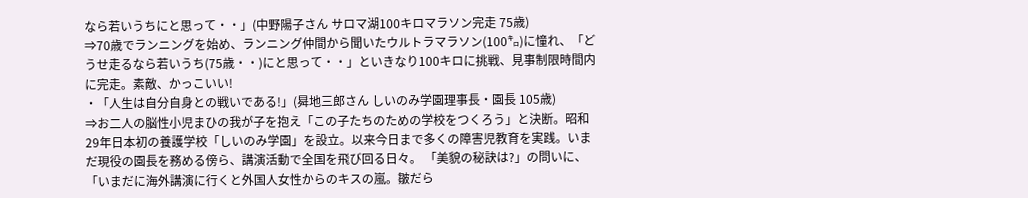なら若いうちにと思って・・」(中野陽子さん サロマ湖100キロマラソン完走 75歳)
⇒70歳でランニングを始め、ランニング仲間から聞いたウルトラマラソン(100㌔)に憧れ、「どうせ走るなら若いうち(75歳・・)にと思って・・」といきなり100キロに挑戦、見事制限時間内に完走。素敵、かっこいい!
・「人生は自分自身との戦いである!」(曻地三郎さん しいのみ学園理事長・園長 105歳)
⇒お二人の脳性小児まひの我が子を抱え「この子たちのための学校をつくろう」と決断。昭和29年日本初の養護学校「しいのみ学園」を設立。以来今日まで多くの障害児教育を実践。いまだ現役の園長を務める傍ら、講演活動で全国を飛び回る日々。 「美貌の秘訣は?」の問いに、「いまだに海外講演に行くと外国人女性からのキスの嵐。皺だら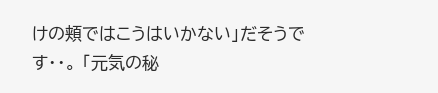けの頬ではこうはいかない」だそうです・・。 「元気の秘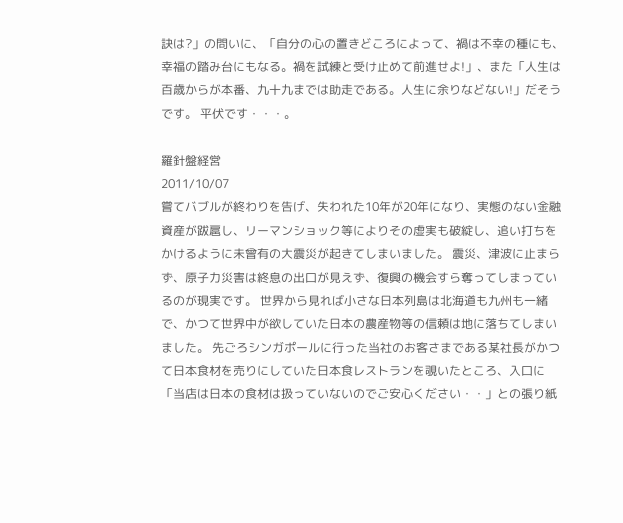訣は?」の問いに、「自分の心の置きどころによって、禍は不幸の種にも、幸福の踏み台にもなる。禍を試練と受け止めて前進せよ!」、また「人生は百歳からが本番、九十九までは助走である。人生に余りなどない!」だそうです。 平伏です・・・。

羅針盤経営
2011/10/07
嘗てバブルが終わりを告げ、失われた10年が20年になり、実態のない金融資産が跋扈し、リーマンショック等によりその虚実も破綻し、追い打ちをかけるように未曾有の大震災が起きてしまいました。 震災、津波に止まらず、原子力災害は終息の出口が見えず、復興の機会すら奪ってしまっているのが現実です。 世界から見れば小さな日本列島は北海道も九州も一緒で、かつて世界中が欲していた日本の農産物等の信頼は地に落ちてしまいました。 先ごろシンガポールに行った当社のお客さまである某社長がかつて日本食材を売りにしていた日本食レストランを覗いたところ、入口に「当店は日本の食材は扱っていないのでご安心ください・・」との張り紙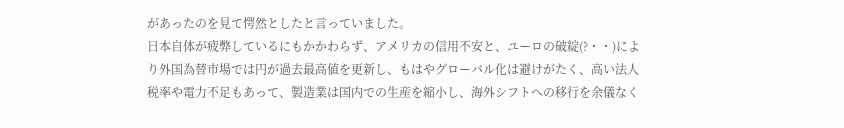があったのを見て愕然としたと言っていました。
日本自体が疲弊しているにもかかわらず、アメリカの信用不安と、ユーロの破綻(?・・)により外国為替市場では円が過去最高値を更新し、もはやグローバル化は避けがたく、高い法人税率や電力不足もあって、製造業は国内での生産を縮小し、海外シフトへの移行を余儀なく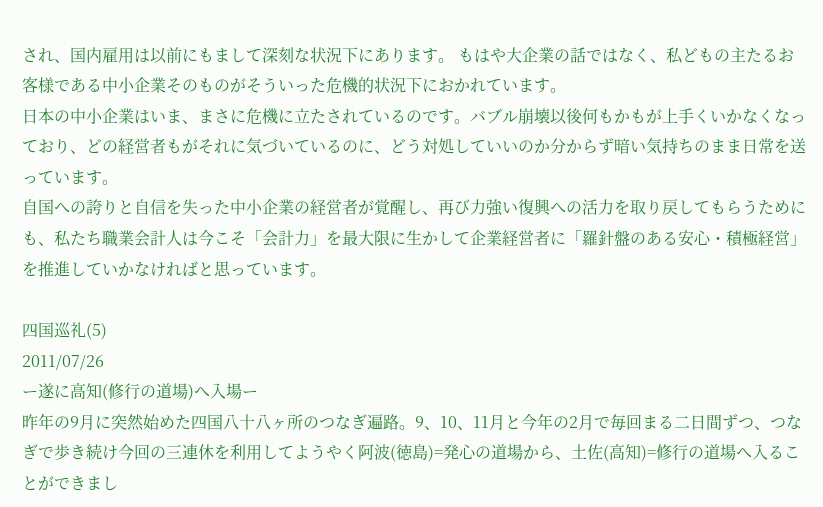され、国内雇用は以前にもまして深刻な状況下にあります。 もはや大企業の話ではなく、私どもの主たるお客様である中小企業そのものがそういった危機的状況下におかれています。
日本の中小企業はいま、まさに危機に立たされているのです。バブル崩壊以後何もかもが上手くいかなくなっており、どの経営者もがそれに気づいているのに、どう対処していいのか分からず暗い気持ちのまま日常を送っています。
自国への誇りと自信を失った中小企業の経営者が覚醒し、再び力強い復興への活力を取り戻してもらうためにも、私たち職業会計人は今こそ「会計力」を最大限に生かして企業経営者に「羅針盤のある安心・積極経営」を推進していかなければと思っています。

四国巡礼(5)
2011/07/26
ー遂に高知(修行の道場)へ入場ー
昨年の9月に突然始めた四国八十八ヶ所のつなぎ遍路。9、10、11月と今年の2月で毎回まる二日間ずつ、つなぎで歩き続け今回の三連休を利用してようやく阿波(徳島)=発心の道場から、土佐(高知)=修行の道場へ入ることができまし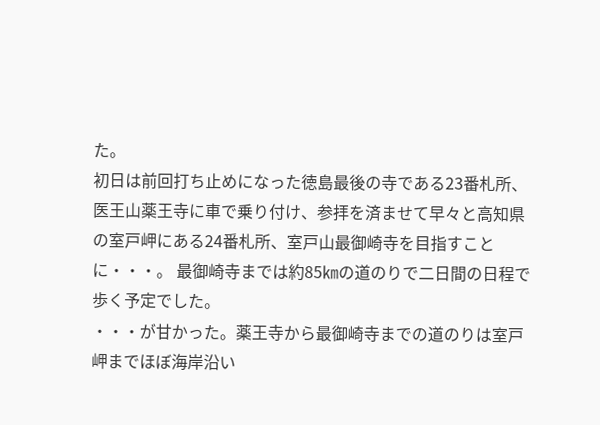た。
初日は前回打ち止めになった徳島最後の寺である23番札所、医王山薬王寺に車で乗り付け、参拝を済ませて早々と高知県の室戸岬にある24番札所、室戸山最御崎寺を目指すことに・・・。 最御崎寺までは約85㎞の道のりで二日間の日程で歩く予定でした。
・・・が甘かった。薬王寺から最御崎寺までの道のりは室戸岬までほぼ海岸沿い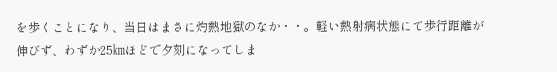を歩くことになり、当日はまさに灼熱地獄のなか・・。軽い熱射病状態にて歩行距離が伸びず、わずか25㎞ほどで夕刻になってしま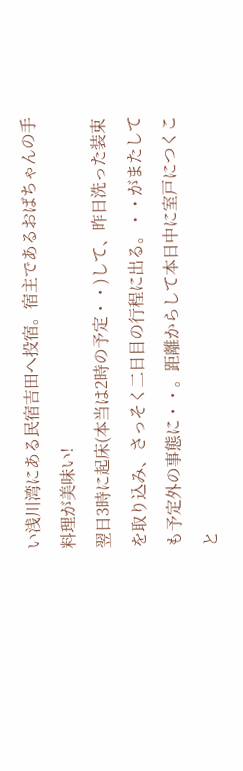い浅川湾にある民宿吉田へ投宿。宿主であるおばちゃんの手料理が美味い!
翌日3時に起床(本当は2時の予定・・)して、昨日洗った装束を取り込み、さっそく二日目の行程に出る。・・がまたしても予定外の事態に・・。距離からして本日中に室戸につくこと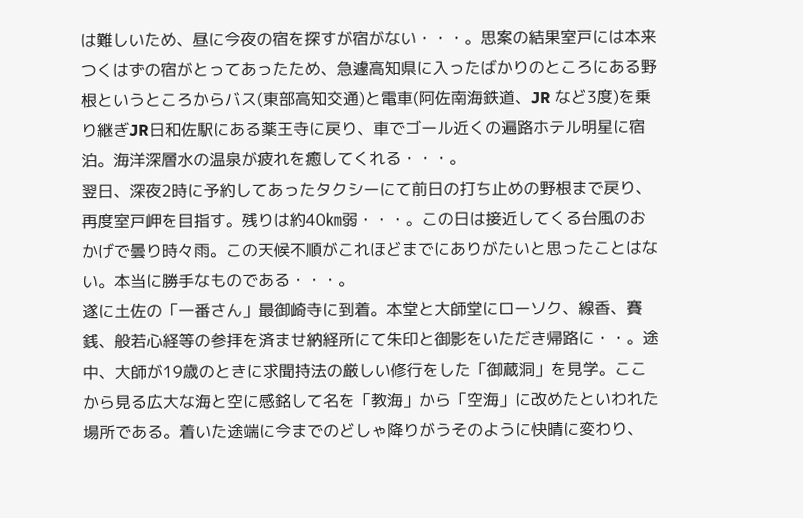は難しいため、昼に今夜の宿を探すが宿がない・・・。思案の結果室戸には本来つくはずの宿がとってあったため、急遽高知県に入ったばかりのところにある野根というところからバス(東部高知交通)と電車(阿佐南海鉄道、JR など3度)を乗り継ぎJR日和佐駅にある薬王寺に戻り、車でゴール近くの遍路ホテル明星に宿泊。海洋深層水の温泉が疲れを癒してくれる・・・。
翌日、深夜2時に予約してあったタクシーにて前日の打ち止めの野根まで戻り、再度室戸岬を目指す。残りは約40㎞弱・・・。この日は接近してくる台風のおかげで曇り時々雨。この天候不順がこれほどまでにありがたいと思ったことはない。本当に勝手なものである・・・。
遂に土佐の「一番さん」最御崎寺に到着。本堂と大師堂にローソク、線香、賽銭、般若心経等の参拝を済ませ納経所にて朱印と御影をいただき帰路に・・。途中、大師が19歳のときに求聞持法の厳しい修行をした「御蔵洞」を見学。ここから見る広大な海と空に感銘して名を「教海」から「空海」に改めたといわれた場所である。着いた途端に今までのどしゃ降りがうそのように快晴に変わり、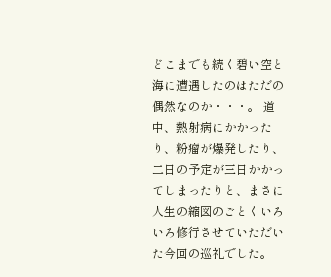どこまでも続く碧い空と海に遭遇したのはただの偶然なのか・・・。 道中、熱射病にかかったり、粉瘤が爆発したり、二日の予定が三日かかってしまったりと、まさに人生の縮図のごとくいろいろ修行させていただいた今回の巡礼でした。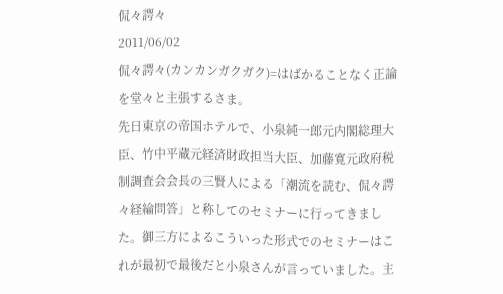侃々諤々
2011/06/02
侃々諤々(カンカンガクガク)=はばかることなく正論を堂々と主張するさま。
先日東京の帝国ホテルで、小泉純一郎元内閣総理大臣、竹中平蔵元経済財政担当大臣、加藤寛元政府税制調査会会長の三賢人による「潮流を読む、侃々諤々経綸問答」と称してのセミナーに行ってきました。御三方によるこういった形式でのセミナーはこれが最初で最後だと小泉さんが言っていました。主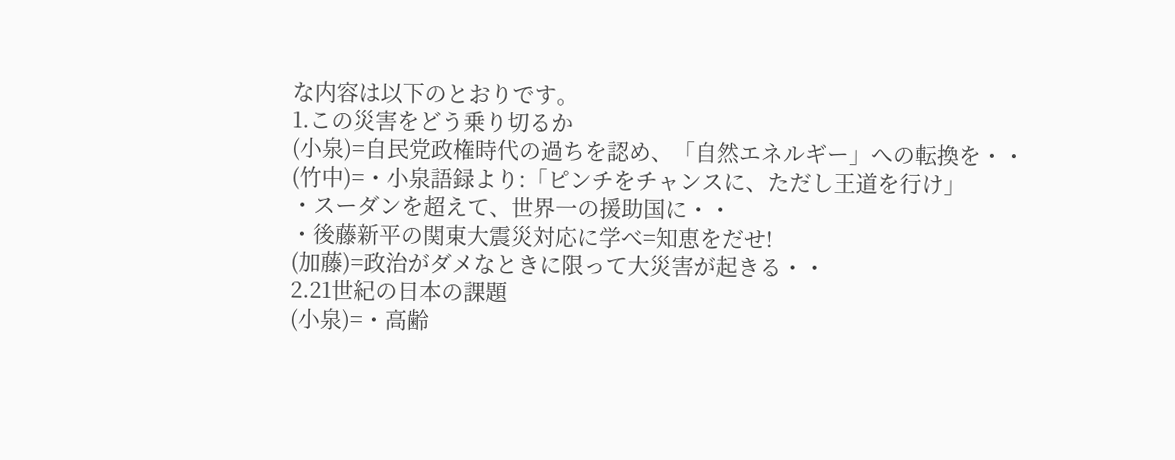な内容は以下のとおりです。
1.この災害をどう乗り切るか
(小泉)=自民党政権時代の過ちを認め、「自然エネルギー」への転換を・・
(竹中)=・小泉語録より:「ピンチをチャンスに、ただし王道を行け」
・スーダンを超えて、世界一の援助国に・・
・後藤新平の関東大震災対応に学べ=知恵をだせ!
(加藤)=政治がダメなときに限って大災害が起きる・・
2.21世紀の日本の課題
(小泉)=・高齢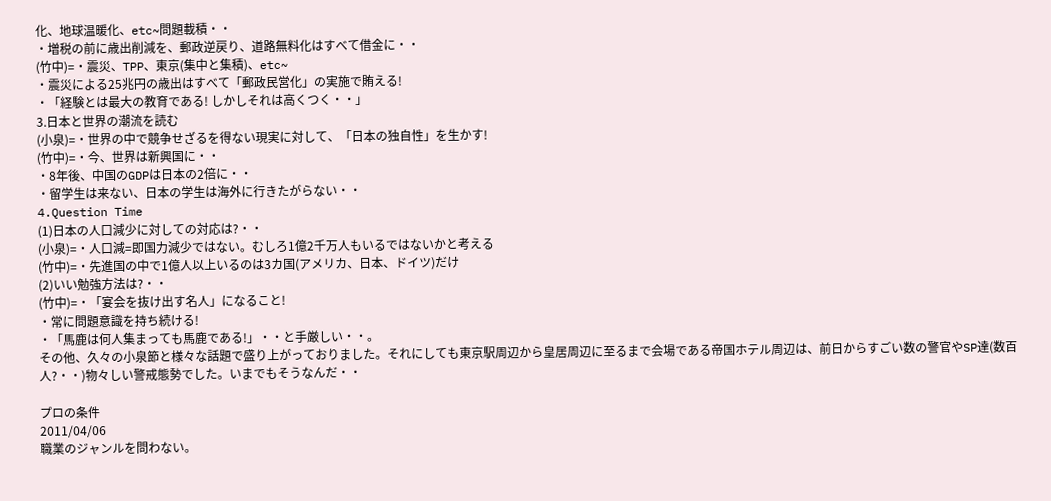化、地球温暖化、etc~問題載積・・
・増税の前に歳出削減を、郵政逆戻り、道路無料化はすべて借金に・・
(竹中)=・震災、TPP、東京(集中と集積)、etc~
・震災による25兆円の歳出はすべて「郵政民営化」の実施で賄える!
・「経験とは最大の教育である! しかしそれは高くつく・・」
3.日本と世界の潮流を読む
(小泉)=・世界の中で競争せざるを得ない現実に対して、「日本の独自性」を生かす!
(竹中)=・今、世界は新興国に・・
・8年後、中国のGDPは日本の2倍に・・
・留学生は来ない、日本の学生は海外に行きたがらない・・
4.Question Time
(1)日本の人口減少に対しての対応は?・・
(小泉)=・人口減=即国力減少ではない。むしろ1億2千万人もいるではないかと考える
(竹中)=・先進国の中で1億人以上いるのは3カ国(アメリカ、日本、ドイツ)だけ
(2)いい勉強方法は?・・
(竹中)=・「宴会を抜け出す名人」になること!
・常に問題意識を持ち続ける!
・「馬鹿は何人集まっても馬鹿である!」・・と手厳しい・・。
その他、久々の小泉節と様々な話題で盛り上がっておりました。それにしても東京駅周辺から皇居周辺に至るまで会場である帝国ホテル周辺は、前日からすごい数の警官やSP達(数百人?・・)物々しい警戒態勢でした。いまでもそうなんだ・・

プロの条件
2011/04/06
職業のジャンルを問わない。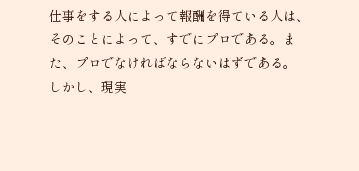仕事をする人によって報酬を得ている人は、そのことによって、すでにプロである。また、プロでなければならないはずである。
しかし、現実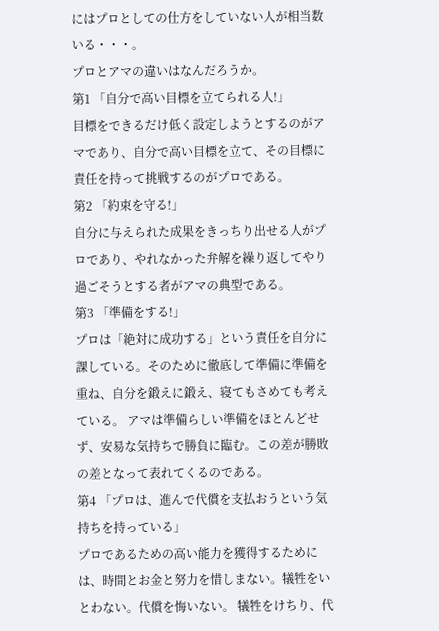にはプロとしての仕方をしていない人が相当数いる・・・。
プロとアマの違いはなんだろうか。
第1 「自分で高い目標を立てられる人!」
目標をできるだけ低く設定しようとするのがアマであり、自分で高い目標を立て、その目標に責任を持って挑戦するのがプロである。
第2 「約束を守る!」
自分に与えられた成果をきっちり出せる人がプロであり、やれなかった弁解を繰り返してやり過ごそうとする者がアマの典型である。
第3 「準備をする!」
プロは「絶対に成功する」という責任を自分に課している。そのために徹底して準備に準備を重ね、自分を鍛えに鍛え、寝てもさめても考えている。 アマは準備らしい準備をほとんどせず、安易な気持ちで勝負に臨む。この差が勝敗の差となって表れてくるのである。
第4 「プロは、進んで代償を支払おうという気持ちを持っている」
プロであるための高い能力を獲得するためには、時間とお金と努力を惜しまない。犠牲をいとわない。代償を悔いない。 犠牲をけちり、代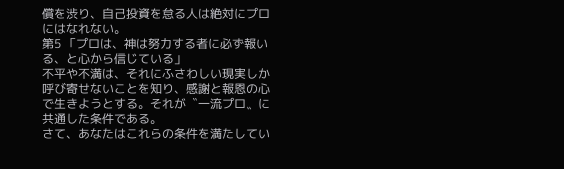償を渋り、自己投資を怠る人は絶対にプロにはなれない。
第5 「プロは、神は努力する者に必ず報いる、と心から信じている」
不平や不満は、それにふさわしい現実しか呼び寄せないことを知り、感謝と報恩の心で生きようとする。それが〝一流プロ〟に共通した条件である。
さて、あなたはこれらの条件を満たしてい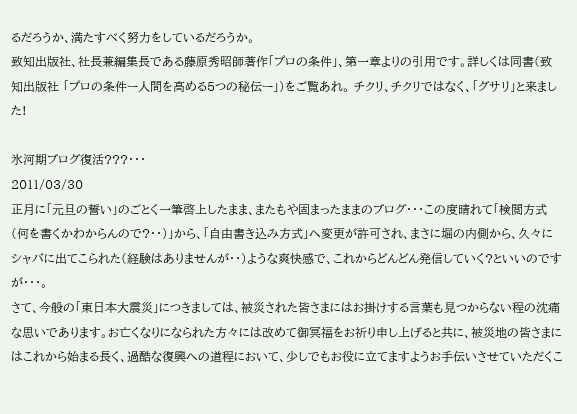るだろうか、満たすべく努力をしているだろうか。
致知出版社、社長兼編集長である藤原秀昭師著作「プロの条件」、第一章よりの引用です。詳しくは同書(致知出版社 「プロの条件ー人間を高める5つの秘伝ー」)をご覧あれ。 チクリ、チクリではなく、「グサリ」と来ました!

氷河期ブログ復活???・・・
2011/03/30
正月に「元旦の誓い」のごとく一筆啓上したまま、またもや固まったままのブログ・・・この度晴れて「検閲方式(何を書くかわからんので?・・)」から、「自由書き込み方式」へ変更が許可され、まさに堀の内側から、久々にシャバに出てこられた(経験はありませんが・・)ような爽快感で、これからどんどん発信していく?といいのですが・・・。
さて、今般の「東日本大震災」につきましては、被災された皆さまにはお掛けする言葉も見つからない程の沈痛な思いであります。お亡くなりになられた方々には改めて御冥福をお祈り申し上げると共に、被災地の皆さまにはこれから始まる長く、過酷な復興への道程において、少しでもお役に立てますようお手伝いさせていただくこ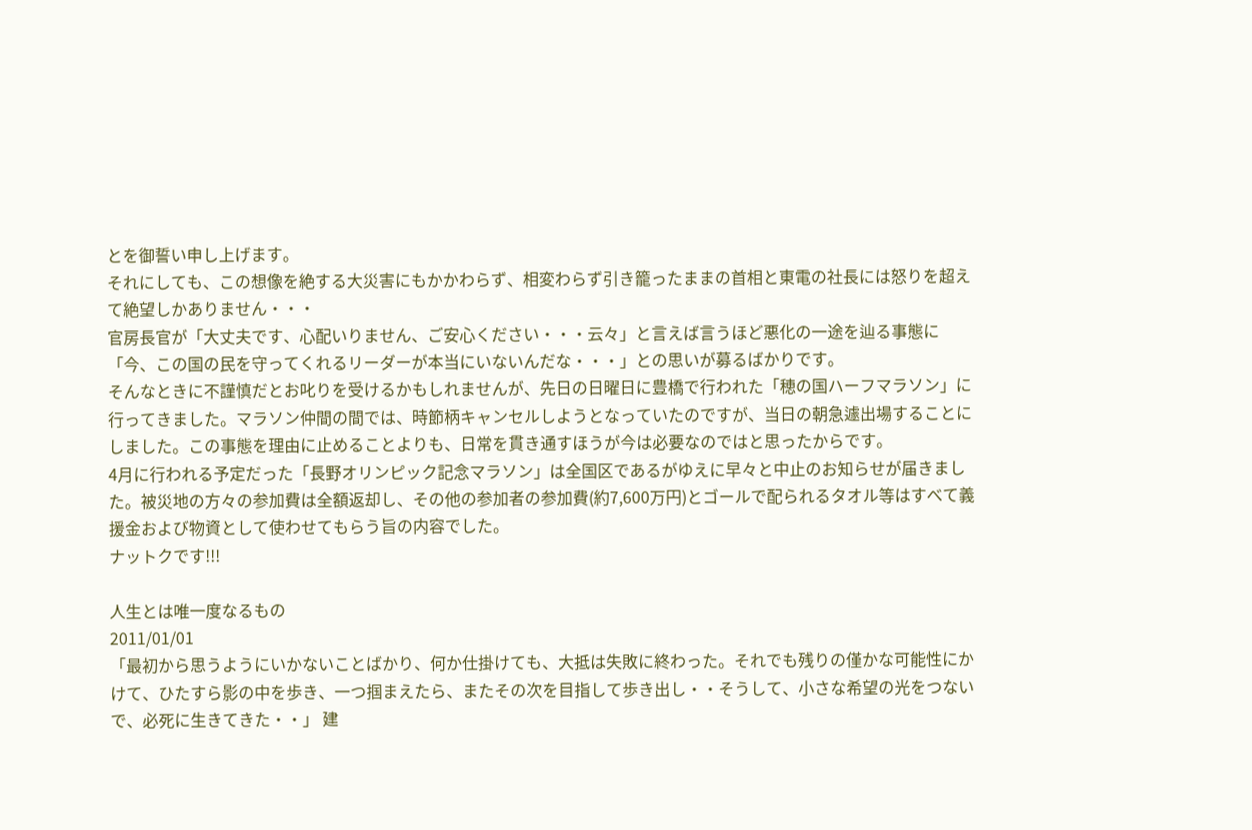とを御誓い申し上げます。
それにしても、この想像を絶する大災害にもかかわらず、相変わらず引き籠ったままの首相と東電の社長には怒りを超えて絶望しかありません・・・
官房長官が「大丈夫です、心配いりません、ご安心ください・・・云々」と言えば言うほど悪化の一途を辿る事態に「今、この国の民を守ってくれるリーダーが本当にいないんだな・・・」との思いが募るばかりです。
そんなときに不謹慎だとお叱りを受けるかもしれませんが、先日の日曜日に豊橋で行われた「穂の国ハーフマラソン」に行ってきました。マラソン仲間の間では、時節柄キャンセルしようとなっていたのですが、当日の朝急遽出場することにしました。この事態を理由に止めることよりも、日常を貫き通すほうが今は必要なのではと思ったからです。
4月に行われる予定だった「長野オリンピック記念マラソン」は全国区であるがゆえに早々と中止のお知らせが届きました。被災地の方々の参加費は全額返却し、その他の参加者の参加費(約7,600万円)とゴールで配られるタオル等はすべて義援金および物資として使わせてもらう旨の内容でした。
ナットクです!!!

人生とは唯一度なるもの
2011/01/01
「最初から思うようにいかないことばかり、何か仕掛けても、大抵は失敗に終わった。それでも残りの僅かな可能性にかけて、ひたすら影の中を歩き、一つ掴まえたら、またその次を目指して歩き出し・・そうして、小さな希望の光をつないで、必死に生きてきた・・」 建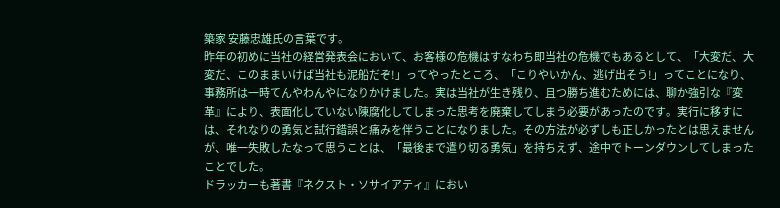築家 安藤忠雄氏の言葉です。
昨年の初めに当社の経営発表会において、お客様の危機はすなわち即当社の危機でもあるとして、「大変だ、大変だ、このままいけば当社も泥船だぞ!」ってやったところ、「こりやいかん、逃げ出そう!」ってことになり、事務所は一時てんやわんやになりかけました。実は当社が生き残り、且つ勝ち進むためには、聊か強引な『変革』により、表面化していない陳腐化してしまった思考を廃棄してしまう必要があったのです。実行に移すには、それなりの勇気と試行錯誤と痛みを伴うことになりました。その方法が必ずしも正しかったとは思えませんが、唯一失敗したなって思うことは、「最後まで遣り切る勇気」を持ちえず、途中でトーンダウンしてしまったことでした。
ドラッカーも著書『ネクスト・ソサイアティ』におい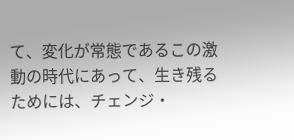て、変化が常態であるこの激動の時代にあって、生き残るためには、チェンジ・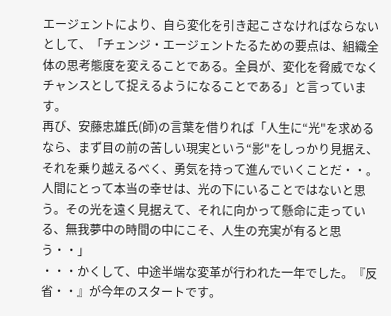エージェントにより、自ら変化を引き起こさなければならないとして、「チェンジ・エージェントたるための要点は、組織全体の思考態度を変えることである。全員が、変化を脅威でなくチャンスとして捉えるようになることである」と言っています。
再び、安藤忠雄氏(師)の言葉を借りれば「人生に“光"を求めるなら、まず目の前の苦しい現実という“影"をしっかり見据え、それを乗り越えるべく、勇気を持って進んでいくことだ・・。人間にとって本当の幸せは、光の下にいることではないと思う。その光を遠く見据えて、それに向かって懸命に走っている、無我夢中の時間の中にこそ、人生の充実が有ると思う・・」
・・・かくして、中途半端な変革が行われた一年でした。『反省・・』が今年のスタートです。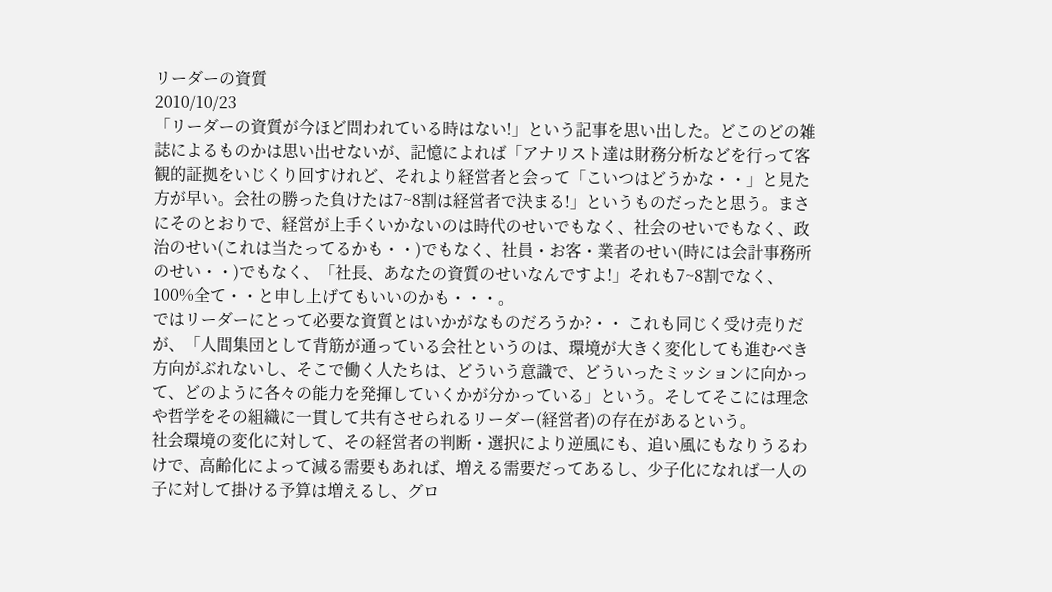リーダーの資質
2010/10/23
「リーダーの資質が今ほど問われている時はない!」という記事を思い出した。どこのどの雑誌によるものかは思い出せないが、記憶によれば「アナリスト達は財務分析などを行って客観的証拠をいじくり回すけれど、それより経営者と会って「こいつはどうかな・・」と見た方が早い。会社の勝った負けたは7~8割は経営者で決まる!」というものだったと思う。まさにそのとおりで、経営が上手くいかないのは時代のせいでもなく、社会のせいでもなく、政治のせい(これは当たってるかも・・)でもなく、社員・お客・業者のせい(時には会計事務所のせい・・)でもなく、「社長、あなたの資質のせいなんですよ!」それも7~8割でなく、100%全て・・と申し上げてもいいのかも・・・。
ではリーダーにとって必要な資質とはいかがなものだろうか?・・ これも同じく受け売りだが、「人間集団として背筋が通っている会社というのは、環境が大きく変化しても進むべき方向がぶれないし、そこで働く人たちは、どういう意識で、どういったミッションに向かって、どのように各々の能力を発揮していくかが分かっている」という。そしてそこには理念や哲学をその組織に一貫して共有させられるリーダー(経営者)の存在があるという。
社会環境の変化に対して、その経営者の判断・選択により逆風にも、追い風にもなりうるわけで、高齢化によって減る需要もあれば、増える需要だってあるし、少子化になれば一人の子に対して掛ける予算は増えるし、グロ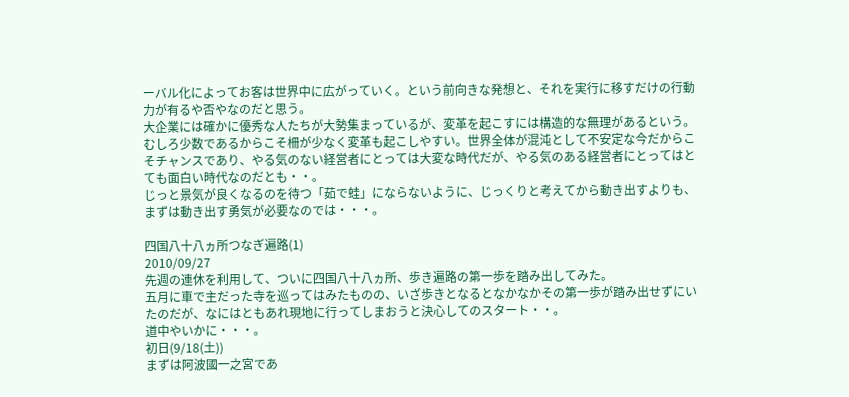ーバル化によってお客は世界中に広がっていく。という前向きな発想と、それを実行に移すだけの行動力が有るや否やなのだと思う。
大企業には確かに優秀な人たちが大勢集まっているが、変革を起こすには構造的な無理があるという。むしろ少数であるからこそ柵が少なく変革も起こしやすい。世界全体が混沌として不安定な今だからこそチャンスであり、やる気のない経営者にとっては大変な時代だが、やる気のある経営者にとってはとても面白い時代なのだとも・・。
じっと景気が良くなるのを待つ「茹で蛙」にならないように、じっくりと考えてから動き出すよりも、まずは動き出す勇気が必要なのでは・・・。

四国八十八ヵ所つなぎ遍路(1)
2010/09/27
先週の連休を利用して、ついに四国八十八ヵ所、歩き遍路の第一歩を踏み出してみた。
五月に車で主だった寺を巡ってはみたものの、いざ歩きとなるとなかなかその第一歩が踏み出せずにいたのだが、なにはともあれ現地に行ってしまおうと決心してのスタート・・。
道中やいかに・・・。
初日(9/18(土))
まずは阿波國一之宮であ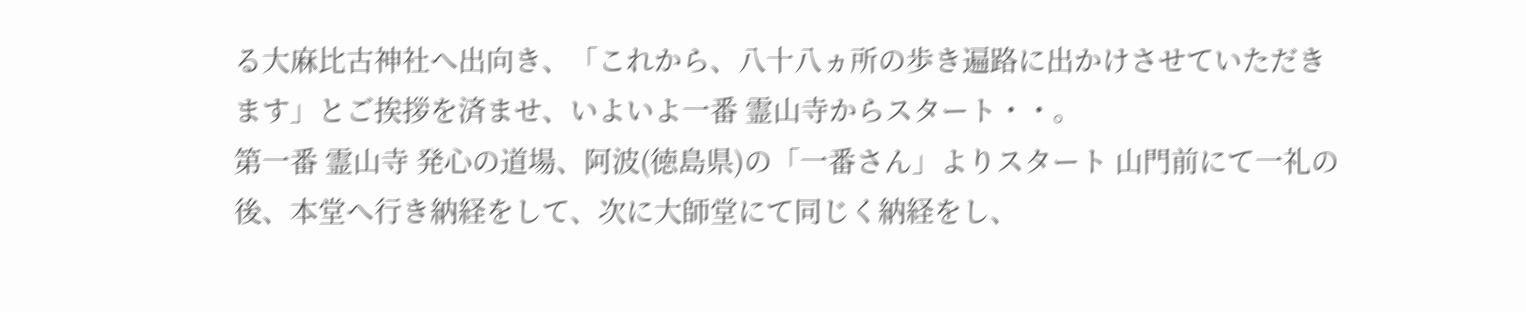る大麻比古神社へ出向き、「これから、八十八ヵ所の歩き遍路に出かけさせていただきます」とご挨拶を済ませ、いよいよ一番 霊山寺からスタート・・。
第一番 霊山寺 発心の道場、阿波(徳島県)の「一番さん」よりスタート 山門前にて一礼の後、本堂へ行き納経をして、次に大師堂にて同じく納経をし、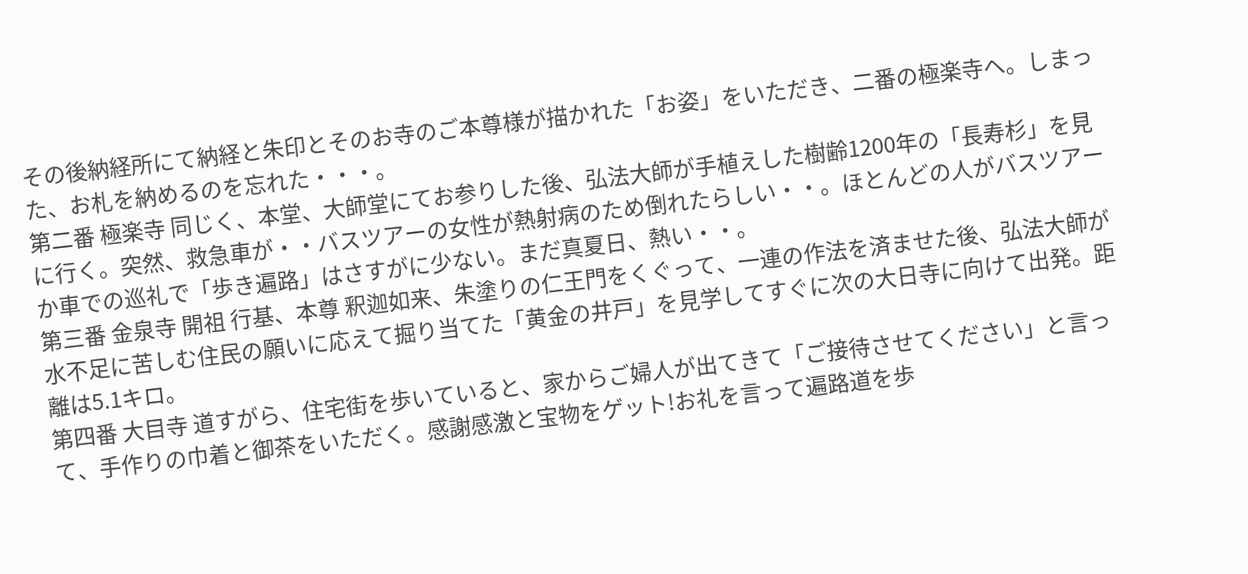その後納経所にて納経と朱印とそのお寺のご本尊様が描かれた「お姿」をいただき、二番の極楽寺へ。しまった、お札を納めるのを忘れた・・・。
第二番 極楽寺 同じく、本堂、大師堂にてお参りした後、弘法大師が手植えした樹齢1200年の「長寿杉」を見に行く。突然、救急車が・・バスツアーの女性が熱射病のため倒れたらしい・・。ほとんどの人がバスツアーか車での巡礼で「歩き遍路」はさすがに少ない。まだ真夏日、熱い・・。
第三番 金泉寺 開祖 行基、本尊 釈迦如来、朱塗りの仁王門をくぐって、一連の作法を済ませた後、弘法大師が水不足に苦しむ住民の願いに応えて掘り当てた「黄金の井戸」を見学してすぐに次の大日寺に向けて出発。距離は5.1キロ。
第四番 大目寺 道すがら、住宅街を歩いていると、家からご婦人が出てきて「ご接待させてください」と言って、手作りの巾着と御茶をいただく。感謝感激と宝物をゲット!お礼を言って遍路道を歩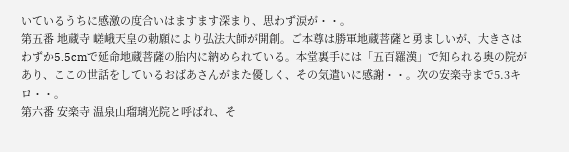いているうちに感激の度合いはますます深まり、思わず涙が・・。
第五番 地蔵寺 嵯峨天皇の勅願により弘法大師が開創。ご本尊は勝軍地蔵菩薩と勇ましいが、大きさはわずか5.5cmで延命地蔵菩薩の胎内に納められている。本堂裏手には「五百羅漢」で知られる奥の院があり、ここの世話をしているおばあさんがまた優しく、その気遣いに感謝・・。次の安楽寺まで5.3キロ・・。
第六番 安楽寺 温泉山瑠璃光院と呼ばれ、そ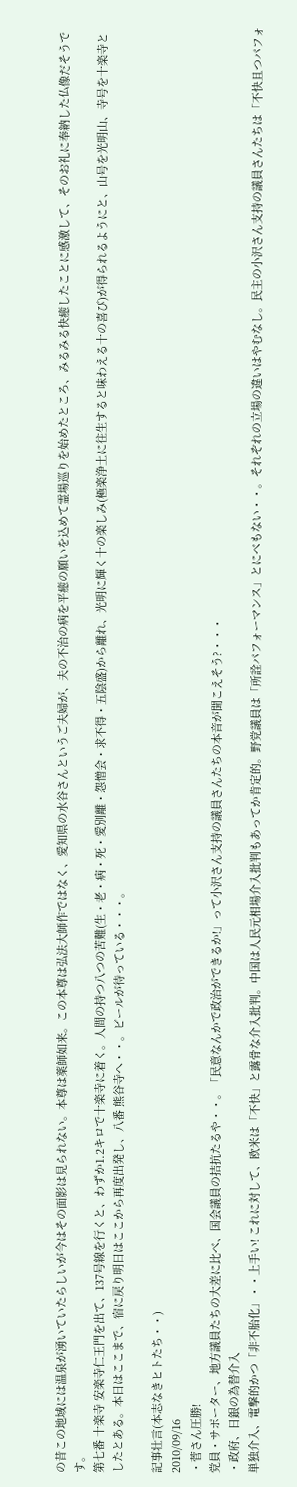の昔この地域には温泉が湧いていたらしいが今はその面影は見られない。本尊は薬師如来。この本尊は弘法大師作ではなく、愛知県の水谷さんというご夫婦が、夫の不治の病を平癒の願いを込めて霊場巡りを始めたところ、みるみる快癒したことに感激して、そのお礼に奉納した仏像だそうです。
第七番 十楽寺 安楽寺仁王門を出て、137号線を行くと、わずか1.2キロで十楽寺に着く。人間の持つ八つの苦難(生・老・病・死・愛別離・怨憎会・求不得・五陰盛)から離れ、光明に輝く十の楽しみ(極楽浄土に往生すると味わえる十の喜び)が得られるようにと、山号を光明山、寺号を十楽寺としたとある。本日はここまで、宿に戻り明日はここから再度出発し、八番 熊谷寺へ・・。ビールが待っている・・・。

記事壮言(本志なきヒトたち・・)
2010/09/16
・菅さん圧勝!
党員・サポーター、地方議員たちの大差に比べ、国会議員の拮抗たるや・・。「民意なんかで政治ができるか!」って小沢さん支持の議員さんたちの本音が聞こえそう?・・・
・政府、日銀の為替介入
単独介入、電撃的かつ「非不胎化」・・上手い! これに対して、欧米は「不快」と露骨な介入批判。中国は人民元相場介入批判もあってか肯定的。野党議員は「所詮パフォーマンス」とにべもない・・。それぞれの立場の違いはやむなし。民主の小沢さん支持の議員さんたちは「不快且つパフォ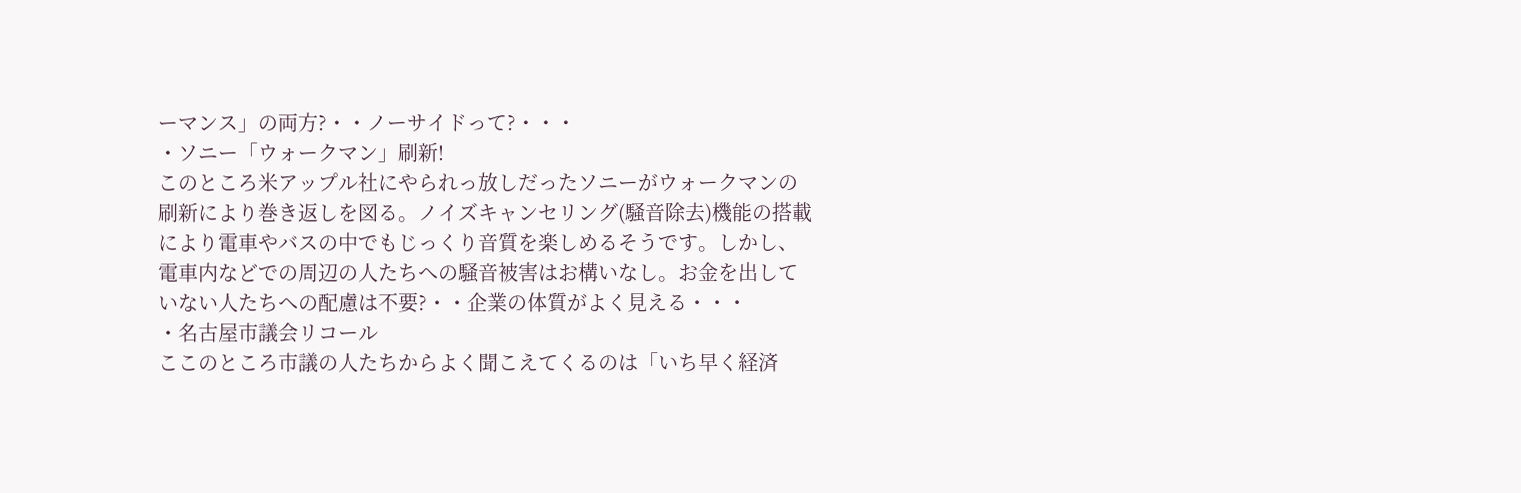ーマンス」の両方?・・ノーサイドって?・・・
・ソニー「ウォークマン」刷新!
このところ米アップル社にやられっ放しだったソニーがウォークマンの刷新により巻き返しを図る。ノイズキャンセリング(騒音除去)機能の搭載により電車やバスの中でもじっくり音質を楽しめるそうです。しかし、電車内などでの周辺の人たちへの騒音被害はお構いなし。お金を出していない人たちへの配慮は不要?・・企業の体質がよく見える・・・
・名古屋市議会リコール
ここのところ市議の人たちからよく聞こえてくるのは「いち早く経済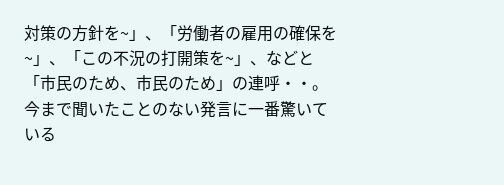対策の方針を~」、「労働者の雇用の確保を~」、「この不況の打開策を~」、などと「市民のため、市民のため」の連呼・・。今まで聞いたことのない発言に一番驚いている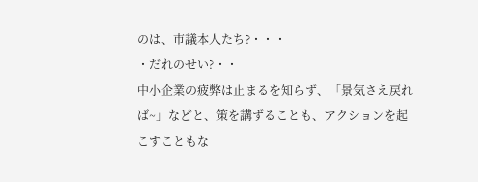のは、市議本人たち?・・・
・だれのせい?・・
中小企業の疲弊は止まるを知らず、「景気さえ戻れば~」などと、策を講ずることも、アクションを起こすこともな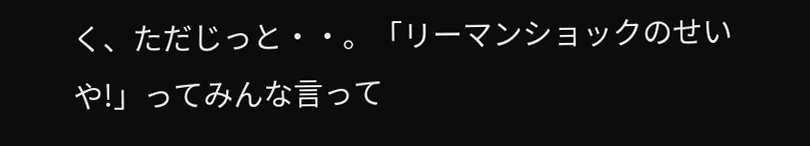く、ただじっと・・。「リーマンショックのせいや!」ってみんな言って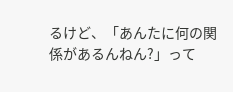るけど、「あんたに何の関係があるんねん?」って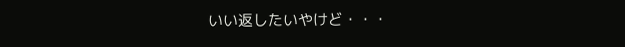いい返したいやけど・・・